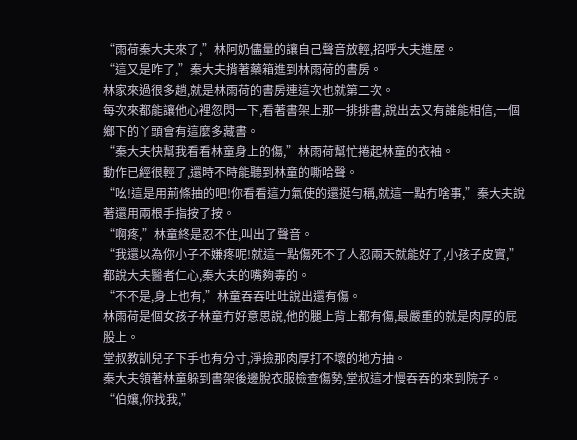“雨荷秦大夫來了,”林阿奶儘量的讓自己聲音放輕,招呼大夫進屋。
“這又是咋了,”秦大夫揹著藥箱進到林雨荷的書房。
林家來過很多趟,就是林雨荷的書房連這次也就第二次。
每次來都能讓他心裡忽閃一下,看著書架上那一排排書,說出去又有誰能相信,一個鄉下的丫頭會有這麼多藏書。
“秦大夫快幫我看看林童身上的傷,”林雨荷幫忙捲起林童的衣袖。
動作已經很輕了,還時不時能聽到林童的嘶哈聲。
“吆!這是用荊條抽的吧!你看看這力氣使的還挺勻稱,就這一點冇啥事,”秦大夫說著還用兩根手指按了按。
“啊疼,”林童終是忍不住,叫出了聲音。
“我還以為你小子不嫌疼呢!就這一點傷死不了人忍兩天就能好了,小孩子皮實,”都說大夫醫者仁心,秦大夫的嘴夠毒的。
“不不是,身上也有,”林童吞吞吐吐說出還有傷。
林雨荷是個女孩子林童冇好意思說,他的腿上背上都有傷,最嚴重的就是肉厚的屁股上。
堂叔教訓兒子下手也有分寸,淨撿那肉厚打不壞的地方抽。
秦大夫領著林童躲到書架後邊脫衣服檢查傷勢,堂叔這才慢吞吞的來到院子。
“伯孃,你找我,”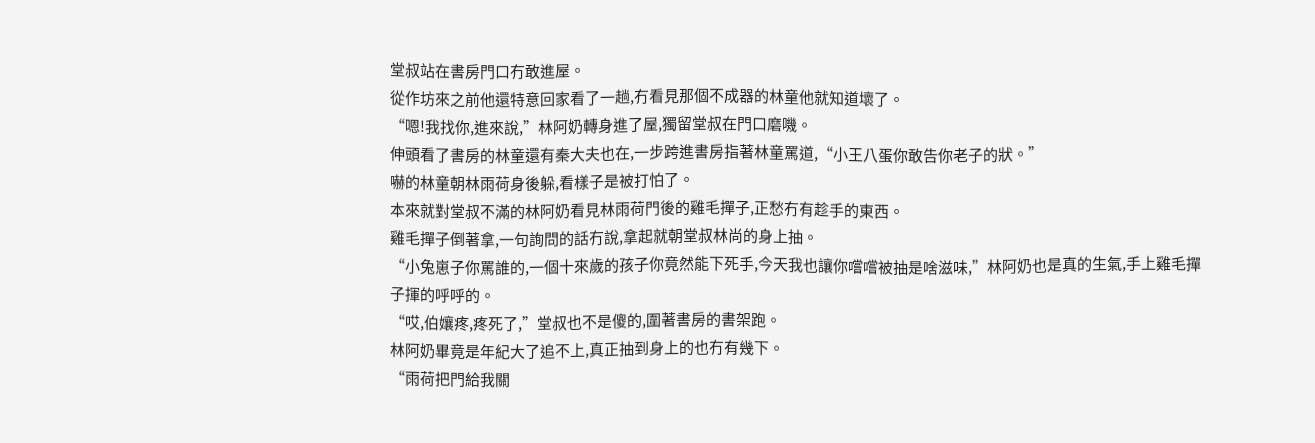堂叔站在書房門口冇敢進屋。
從作坊來之前他還特意回家看了一趟,冇看見那個不成器的林童他就知道壞了。
“嗯!我找你,進來說,”林阿奶轉身進了屋,獨留堂叔在門口磨嘰。
伸頭看了書房的林童還有秦大夫也在,一步跨進書房指著林童罵道,“小王八蛋你敢告你老子的狀。”
嚇的林童朝林雨荷身後躲,看樣子是被打怕了。
本來就對堂叔不滿的林阿奶看見林雨荷門後的雞毛撣子,正愁冇有趁手的東西。
雞毛撣子倒著拿,一句詢問的話冇說,拿起就朝堂叔林尚的身上抽。
“小兔崽子你罵誰的,一個十來歲的孩子你竟然能下死手,今天我也讓你嚐嚐被抽是啥滋味,”林阿奶也是真的生氣,手上雞毛撣子揮的呼呼的。
“哎,伯孃疼,疼死了,”堂叔也不是傻的,圍著書房的書架跑。
林阿奶畢竟是年紀大了追不上,真正抽到身上的也冇有幾下。
“雨荷把門給我關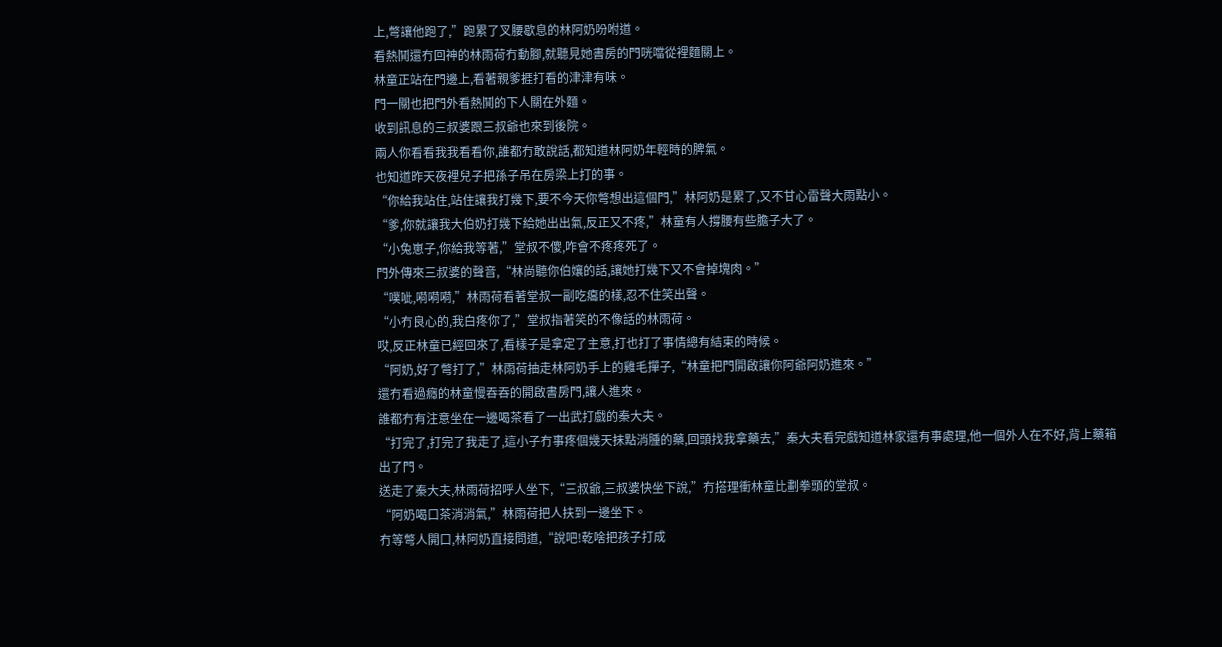上,彆讓他跑了,”跑累了叉腰歇息的林阿奶吩咐道。
看熱鬨還冇回神的林雨荷冇動腳,就聽見她書房的門咣噹從裡麵關上。
林童正站在門邊上,看著親爹捱打看的津津有味。
門一關也把門外看熱鬨的下人關在外麵。
收到訊息的三叔婆跟三叔爺也來到後院。
兩人你看看我我看看你,誰都冇敢說話,都知道林阿奶年輕時的脾氣。
也知道昨天夜裡兒子把孫子吊在房梁上打的事。
“你給我站住,站住讓我打幾下,要不今天你彆想出這個門,”林阿奶是累了,又不甘心雷聲大雨點小。
“爹,你就讓我大伯奶打幾下給她出出氣,反正又不疼,”林童有人撐腰有些膽子大了。
“小兔崽子,你給我等著,”堂叔不傻,咋會不疼疼死了。
門外傳來三叔婆的聲音,“林尚聽你伯孃的話,讓她打幾下又不會掉塊肉。”
“噗呲,嗬嗬嗬,”林雨荷看著堂叔一副吃癟的樣,忍不住笑出聲。
“小冇良心的,我白疼你了,”堂叔指著笑的不像話的林雨荷。
哎,反正林童已經回來了,看樣子是拿定了主意,打也打了事情總有結束的時候。
“阿奶,好了彆打了,”林雨荷抽走林阿奶手上的雞毛撣子,“林童把門開啟讓你阿爺阿奶進來。”
還冇看過癮的林童慢吞吞的開啟書房門,讓人進來。
誰都冇有注意坐在一邊喝茶看了一出武打戲的秦大夫。
“打完了,打完了我走了,這小子冇事疼個幾天抹點消腫的藥,回頭找我拿藥去,”秦大夫看完戲知道林家還有事處理,他一個外人在不好,背上藥箱出了門。
送走了秦大夫,林雨荷招呼人坐下,“三叔爺,三叔婆快坐下說,”冇搭理衝林童比劃拳頭的堂叔。
“阿奶喝口茶消消氣,”林雨荷把人扶到一邊坐下。
冇等彆人開口,林阿奶直接問道,“說吧!乾啥把孩子打成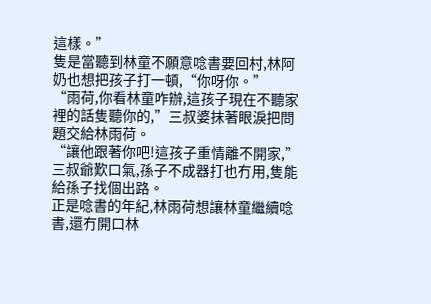這樣。”
隻是當聽到林童不願意唸書要回村,林阿奶也想把孩子打一頓,“你呀你。”
“雨荷,你看林童咋辦,這孩子現在不聽家裡的話隻聽你的,”三叔婆抹著眼淚把問題交給林雨荷。
“讓他跟著你吧!這孩子重情離不開家,”三叔爺歎口氣,孫子不成器打也冇用,隻能給孫子找個出路。
正是唸書的年紀,林雨荷想讓林童繼續唸書,還冇開口林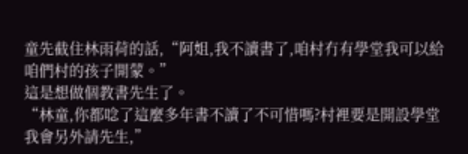童先截住林雨荷的話,“阿姐,我不讀書了,咱村冇有學堂我可以給咱們村的孩子開蒙。”
這是想做個教書先生了。
“林童,你都唸了這麼多年書不讀了不可惜嗎?村裡要是開設學堂我會另外請先生,”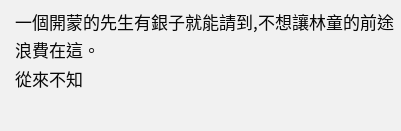一個開蒙的先生有銀子就能請到,不想讓林童的前途浪費在這。
從來不知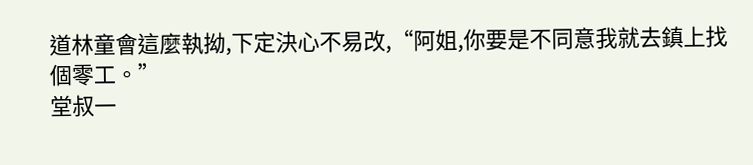道林童會這麼執拗,下定決心不易改,“阿姐,你要是不同意我就去鎮上找個零工。”
堂叔一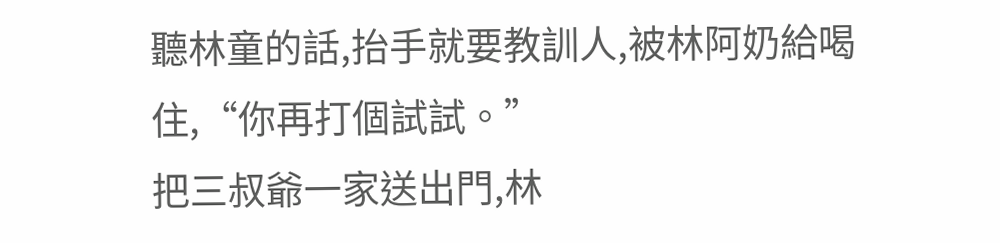聽林童的話,抬手就要教訓人,被林阿奶給喝住,“你再打個試試。”
把三叔爺一家送出門,林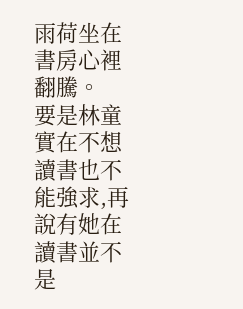雨荷坐在書房心裡翻騰。
要是林童實在不想讀書也不能強求,再說有她在讀書並不是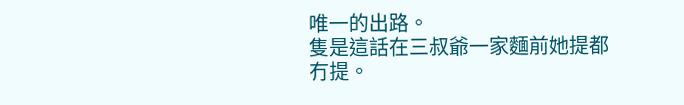唯一的出路。
隻是這話在三叔爺一家麵前她提都冇提。